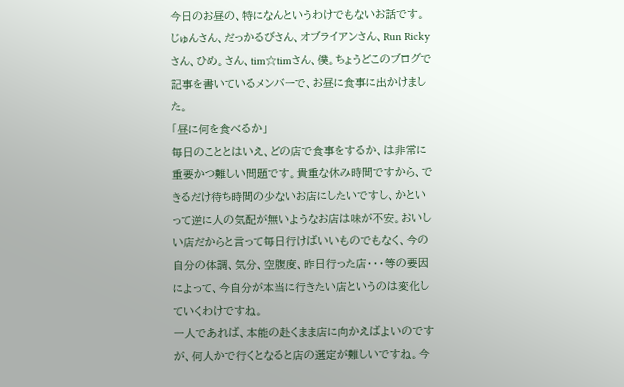今日のお昼の、特になんというわけでもないお話です。
じゅんさん、だっかるびさん、オブライアンさん、Run Rickyさん、ひめ。さん、tim☆timさん、僕。ちょうどこのブログで記事を書いているメンバーで、お昼に食事に出かけました。
「昼に何を食べるか」
毎日のこととはいえ、どの店で食事をするか、は非常に重要かつ難しい問題です。貴重な休み時間ですから、できるだけ待ち時間の少ないお店にしたいですし、かといって逆に人の気配が無いようなお店は味が不安。おいしい店だからと言って毎日行けばいいものでもなく、今の自分の体調、気分、空腹度、昨日行った店・・・等の要因によって、今自分が本当に行きたい店というのは変化していくわけですね。
一人であれば、本能の赴くまま店に向かえばよいのですが、何人かで行くとなると店の選定が難しいですね。今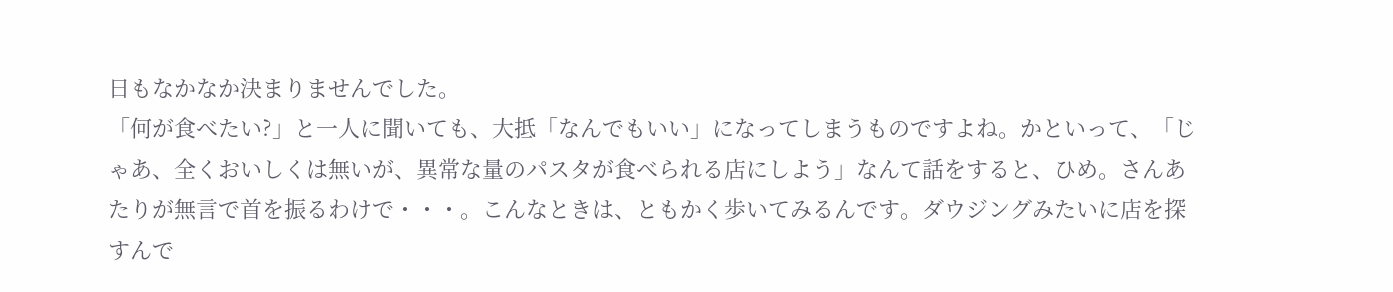日もなかなか決まりませんでした。
「何が食べたい?」と一人に聞いても、大抵「なんでもいい」になってしまうものですよね。かといって、「じゃあ、全くおいしくは無いが、異常な量のパスタが食べられる店にしよう」なんて話をすると、ひめ。さんあたりが無言で首を振るわけで・・・。こんなときは、ともかく歩いてみるんです。ダウジングみたいに店を探すんで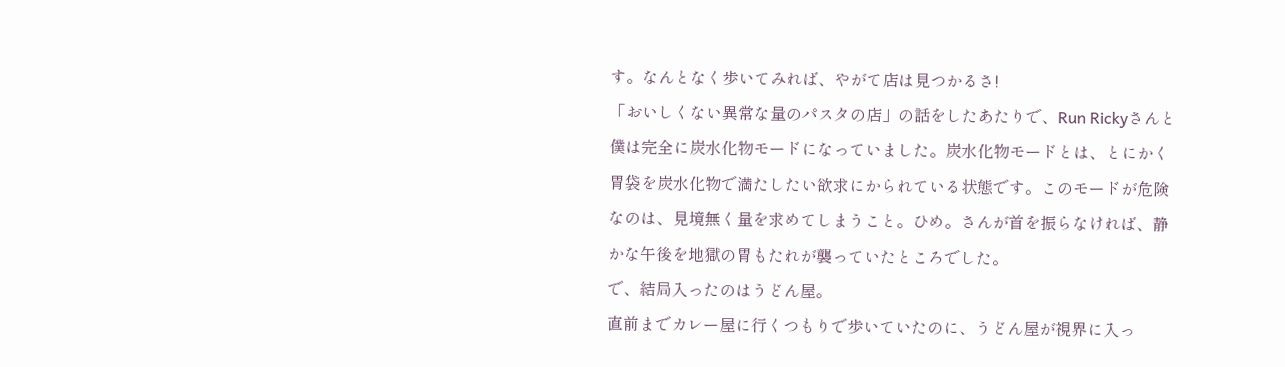す。なんとなく歩いてみれば、やがて店は見つかるさ!
「おいしくない異常な量のパスタの店」の話をしたあたりで、Run Rickyさんと僕は完全に炭水化物モードになっていました。炭水化物モードとは、とにかく胃袋を炭水化物で満たしたい欲求にかられている状態です。このモードが危険なのは、見境無く量を求めてしまうこと。ひめ。さんが首を振らなければ、静かな午後を地獄の胃もたれが襲っていたところでした。
で、結局入ったのはうどん屋。
直前までカレー屋に行くつもりで歩いていたのに、うどん屋が視界に入っ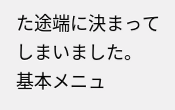た途端に決まってしまいました。
基本メニュ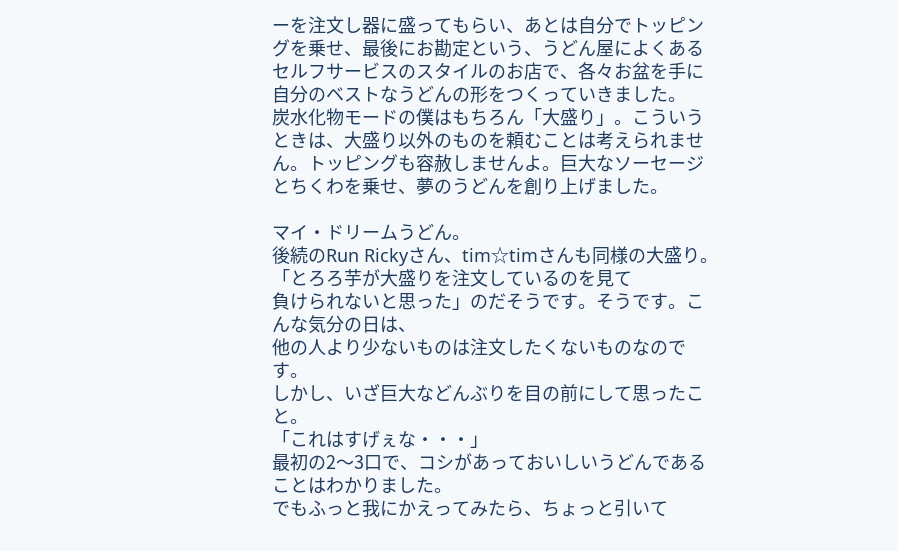ーを注文し器に盛ってもらい、あとは自分でトッピングを乗せ、最後にお勘定という、うどん屋によくあるセルフサービスのスタイルのお店で、各々お盆を手に自分のベストなうどんの形をつくっていきました。
炭水化物モードの僕はもちろん「大盛り」。こういうときは、大盛り以外のものを頼むことは考えられません。トッピングも容赦しませんよ。巨大なソーセージとちくわを乗せ、夢のうどんを創り上げました。

マイ・ドリームうどん。
後続のRun Rickyさん、tim☆timさんも同様の大盛り。
「とろろ芋が大盛りを注文しているのを見て
負けられないと思った」のだそうです。そうです。こんな気分の日は、
他の人より少ないものは注文したくないものなのです。
しかし、いざ巨大などんぶりを目の前にして思ったこと。
「これはすげぇな・・・」
最初の2〜3口で、コシがあっておいしいうどんであることはわかりました。
でもふっと我にかえってみたら、ちょっと引いて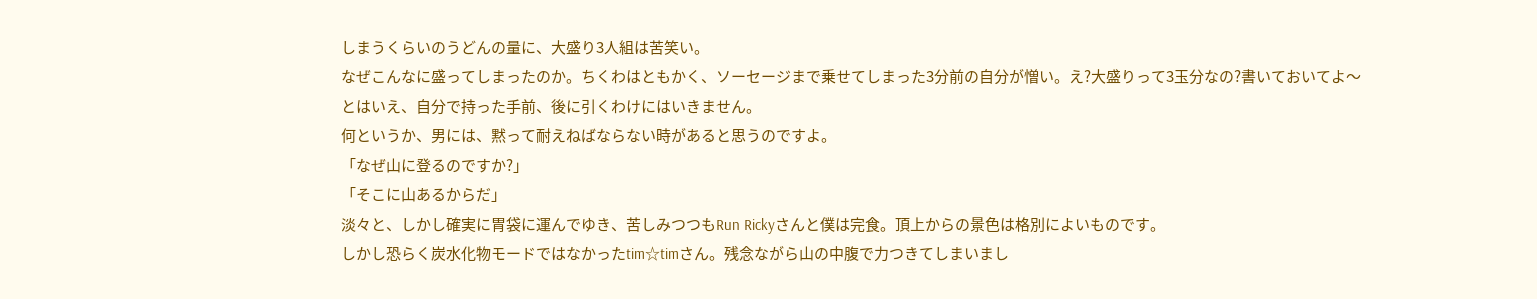しまうくらいのうどんの量に、大盛り3人組は苦笑い。
なぜこんなに盛ってしまったのか。ちくわはともかく、ソーセージまで乗せてしまった3分前の自分が憎い。え?大盛りって3玉分なの?書いておいてよ〜
とはいえ、自分で持った手前、後に引くわけにはいきません。
何というか、男には、黙って耐えねばならない時があると思うのですよ。
「なぜ山に登るのですか?」
「そこに山あるからだ」
淡々と、しかし確実に胃袋に運んでゆき、苦しみつつもRun Rickyさんと僕は完食。頂上からの景色は格別によいものです。
しかし恐らく炭水化物モードではなかったtim☆timさん。残念ながら山の中腹で力つきてしまいまし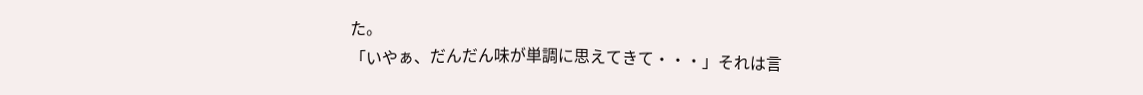た。
「いやぁ、だんだん味が単調に思えてきて・・・」それは言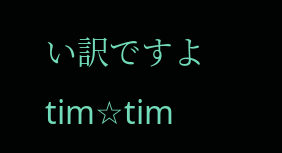い訳ですよtim☆tim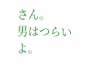さん。
男はつらいよ。